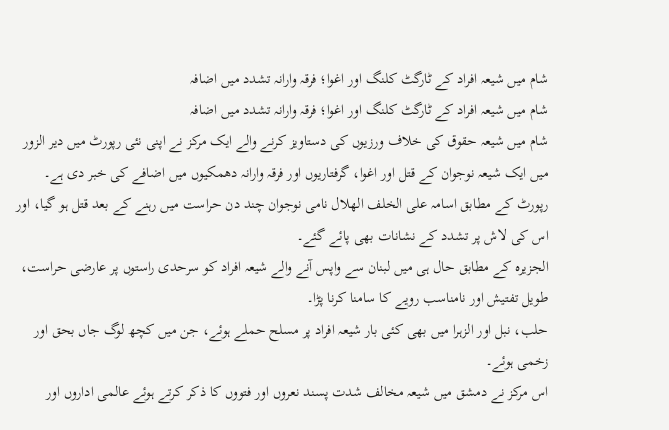شام میں شیعہ افراد کے ٹارگٹ کلنگ اور اغوا؛ فرقہ وارانہ تشدد میں اضافہ
شام میں شیعہ افراد کے ٹارگٹ کلنگ اور اغوا؛ فرقہ وارانہ تشدد میں اضافہ
شام میں شیعہ حقوق کی خلاف ورزیوں کی دستاویز کرنے والے ایک مرکز نے اپنی نئی رپورٹ میں دیر الزور میں ایک شیعہ نوجوان کے قتل اور اغوا، گرفتاریوں اور فرقہ وارانہ دھمکیوں میں اضافے کی خبر دی ہے۔
رپورٹ کے مطابق اسامہ علی الخلف الهلال نامی نوجوان چند دن حراست میں رہنے کے بعد قتل ہو گیا، اور اس کی لاش پر تشدد کے نشانات بھی پائے گئے۔
الجزیرہ کے مطابق حال ہی میں لبنان سے واپس آنے والے شیعہ افراد کو سرحدی راستوں پر عارضی حراست، طویل تفتیش اور نامناسب رویے کا سامنا کرنا پڑا۔
حلب، نبل اور الزہرا میں بھی کئی بار شیعہ افراد پر مسلح حملے ہوئے، جن میں کچھ لوگ جاں بحق اور زخمی ہوئے۔
اس مرکز نے دمشق میں شیعہ مخالف شدت پسند نعروں اور فتووں کا ذکر کرتے ہوئے عالمی اداروں اور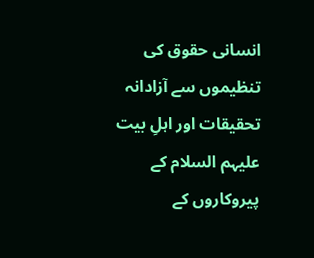انسانی حقوق کی تنظیموں سے آزادانہ تحقیقات اور اہلِ بیت علیہم السلام کے پیروکاروں کے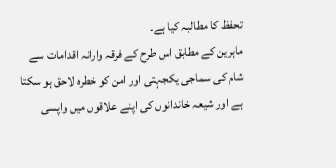تحفظ کا مطالبہ کیا ہے۔
ماہرین کے مطابق اس طرح کے فرقہ وارانہ اقدامات سے شام کی سماجی یکجہتی اور امن کو خطرہ لاحق ہو سکتا ہے اور شیعہ خاندانوں کی اپنے علاقوں میں واپسی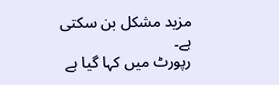مزید مشکل بن سکتی ہے۔
رپورٹ میں کہا گیا ہے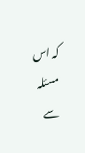کہ اس مسئلہ سے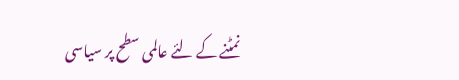نمٹنے کے لئے عالمی سطح پر سیاسی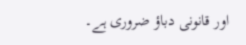اور قانونی دباؤ ضروری ہے۔